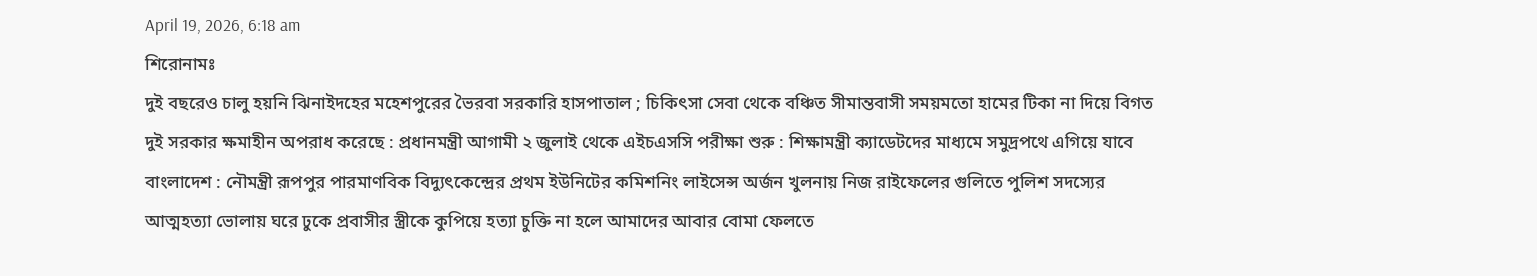April 19, 2026, 6:18 am
শিরোনামঃ
দুই বছরেও চালু হয়নি ঝিনাইদহের মহেশপুরের ভৈরবা সরকারি হাসপাতাল ; চিকিৎসা সেবা থেকে বঞ্চিত সীমান্তবাসী সময়মতো হামের টিকা না দিয়ে বিগত দুই সরকার ক্ষমাহীন অপরাধ করেছে : প্রধানমন্ত্রী আগামী ২ জুলাই থেকে এইচএসসি পরীক্ষা শুরু : শিক্ষামন্ত্রী ক্যাডেটদের মাধ্যমে সমুদ্রপথে এগিয়ে যাবে বাংলাদেশ : নৌমন্ত্রী রূপপুর পারমাণবিক বিদ্যুৎকেন্দ্রের প্রথম ইউনিটের কমিশনিং লাইসেন্স অর্জন খুলনায় নিজ রাইফেলের গুলিতে পুলিশ সদস্যের আত্মহত্যা ভোলায় ঘরে ঢুকে প্রবাসীর স্ত্রীকে কুপিয়ে হত্যা চুক্তি না হলে আমাদের আবার বোমা ফেলতে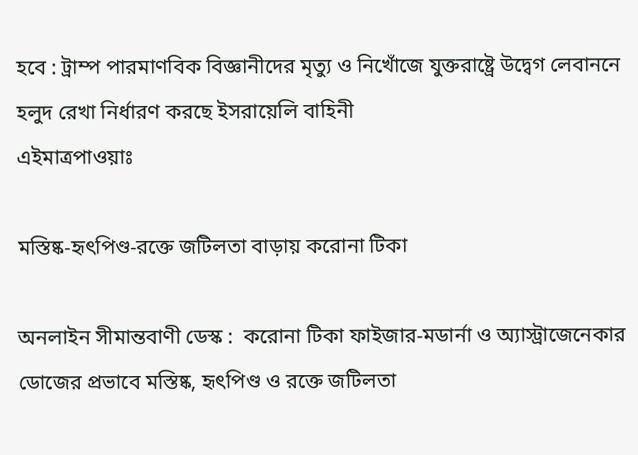হবে : ট্রাম্প পারমাণবিক বিজ্ঞানীদের মৃত্যু ও নিখোঁজে যুক্তরাষ্ট্রে উদ্বেগ লেবাননে হলুদ রেখা নির্ধারণ করছে ইসরায়েলি বাহিনী
এইমাত্রপাওয়াঃ

মস্তিষ্ক-হৃৎপিণ্ড-রক্তে জটিলতা বাড়ায় করোনা টিকা

অনলাইন সীমান্তবাণী ডেস্ক :  করোনা টিকা ফাইজার-মডার্না ও অ্যাস্ট্রাজেনেকার ডোজের প্রভাবে মস্তিষ্ক, হৃৎপিণ্ড ও রক্তে জটিলতা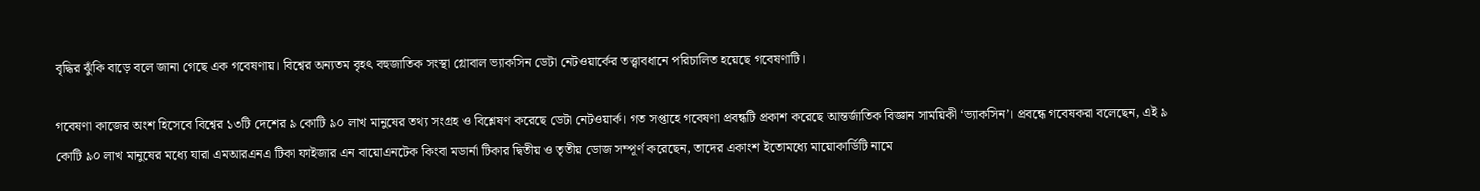বৃদ্ধির ঝুঁকি বাড়ে বলে জানা গেছে এক গবেষণায়। বিশ্বের অন্যতম বৃহৎ বহুজাতিক সংস্থা গ্লোবাল ভ্যাকসিন ডেটা নেটওয়ার্কের তত্ত্বাবধানে পরিচালিত হয়েছে গবেষণাটি।

গবেষণা কাজের অংশ হিসেবে বিশ্বের ১৩টি দেশের ৯ কোটি ৯০ লাখ মানুষের তথ্য সংগ্রহ ও বিশ্লেষণ করেছে ডেটা নেটওয়ার্ক। গত সপ্তাহে গবেষণা প্রবন্ধটি প্রকাশ করেছে আন্তর্জাতিক বিজ্ঞান সাময়িকী ‘ভ্যাকসিন’। প্রবন্ধে গবেষকরা বলেছেন, এই ৯ কোটি ৯০ লাখ মানুষের মধ্যে যারা এমআরএনএ টিকা ফাইজার এন বায়োএনটেক কিংবা মডার্না টিকার দ্বিতীয় ও তৃতীয় ডোজ সম্পূর্ণ করেছেন, তাদের একাংশ ইতোমধ্যে মায়োকার্ডিটি নামে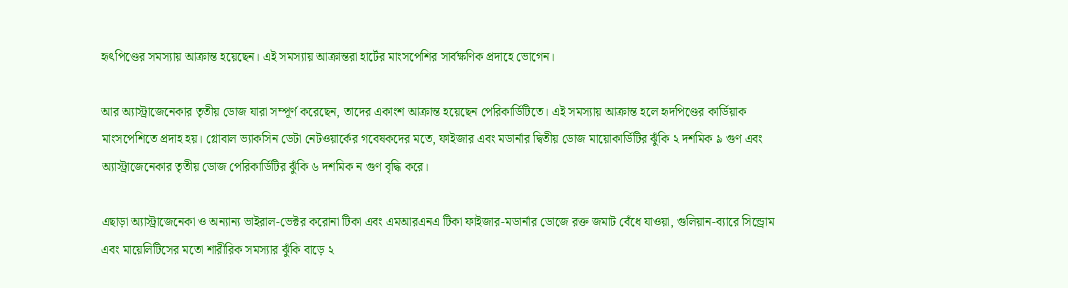হৃৎপিণ্ডের সমস্যায় আক্রান্ত হয়েছেন। এই সমস্যায় আক্রান্তরা হার্টের মাংসপেশির সার্বক্ষণিক প্রদাহে ভোগেন।

আর অ্যাস্ট্রাজেনেকার তৃতীয় ডোজ যারা সম্পূর্ণ করেছেন, তাদের একাংশ আক্রান্ত হয়েছেন পেরিকার্ডিটিতে। এই সমস্যায় আক্রান্ত হলে হৃদপিণ্ডের কার্ডিয়াক মাংসপেশিতে প্রদাহ হয়। গ্লোবাল ভ্যাকসিন ডেটা নেটওয়ার্কের গবেষকদের মতে, ফাইজার এবং মডার্নার দ্বিতীয় ডোজ মায়োকার্ডিটির ঝুঁকি ২ দশমিক ৯ গুণ এবং অ্যাস্ট্রাজেনেকার তৃতীয় ডোজ পেরিকার্ডিটির ঝুঁকি ৬ দশমিক ন গুণ বৃদ্ধি করে।

এছাড়া অ্যাস্ট্রাজেনেকা ও অন্যান্য ভাইরাল-ভেক্টর করোনা টিকা এবং এমআরএনএ টিকা ফাইজার-মডার্নার ডোজে রক্ত জমাট বেঁধে যাওয়া, গুলিয়ান-ব্যারে সিন্ড্রোম এবং মায়েলিটিসের মতো শারীরিক সমস্যার ঝুঁকি বাড়ে ২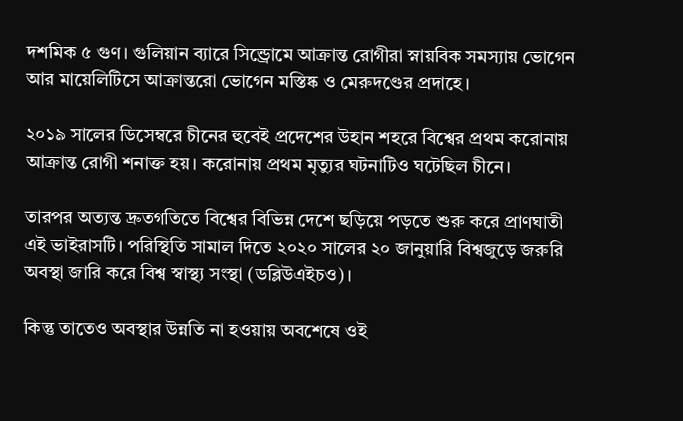দশমিক ৫ গুণ। গুলিয়ান ব্যারে সিন্ড্রোমে আক্রান্ত রোগীরা স্নায়বিক সমস্যায় ভোগেন আর মায়েলিটিসে আক্রান্তরো ভোগেন মস্তিষ্ক ও মেরুদণ্ডের প্রদাহে।

২০১৯ সালের ডিসেম্বরে চীনের হুবেই প্রদেশের উহান শহরে বিশ্বের প্রথম করোনায় আক্রান্ত রোগী শনাক্ত হয়। করোনায় প্রথম মৃত্যুর ঘটনাটিও ঘটেছিল চীনে।

তারপর অত্যন্ত দ্রুতগতিতে বিশ্বের বিভিন্ন দেশে ছড়িয়ে পড়তে শুরু করে প্রাণঘাতী এই ভাইরাসটি। পরিস্থিতি সামাল দিতে ২০২০ সালের ২০ জানুয়ারি বিশ্বজুড়ে জরুরি অবস্থা জারি করে বিশ্ব স্বাস্থ্য সংস্থা (ডব্লিউএইচও)।

কিন্তু তাতেও অবস্থার উন্নতি না হওয়ায় অবশেষে ওই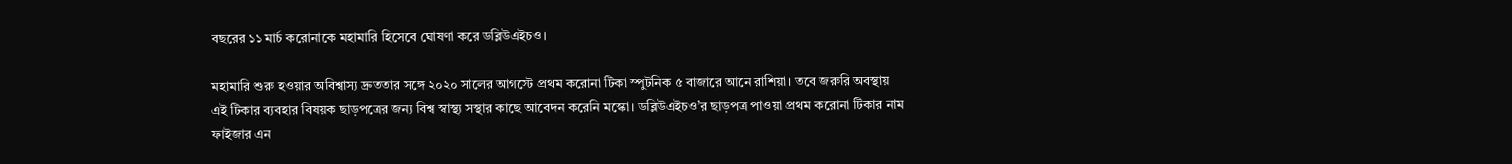বছরের ১১ মার্চ করোনাকে মহামারি হিসেবে ঘোষণা করে ডব্লিউএইচও।

মহামারি শুরু হওয়ার অবিশ্বাস্য দ্রুততার সঙ্গে ২০২০ সালের আগস্টে প্রথম করোনা টিকা স্পুটনিক ৫ বাজারে আনে রাশিয়া। তবে জরুরি অবস্থায় এই টিকার ব্যবহার বিষয়ক ছাড়পত্রের জন্য বিশ্ব স্বাস্থ্য সস্থার কাছে আবেদন করেনি মস্কো। ডব্লিউএইচও’র ছাড়পত্র পাওয়া প্রথম করোনা টিকার নাম ফাইজার এন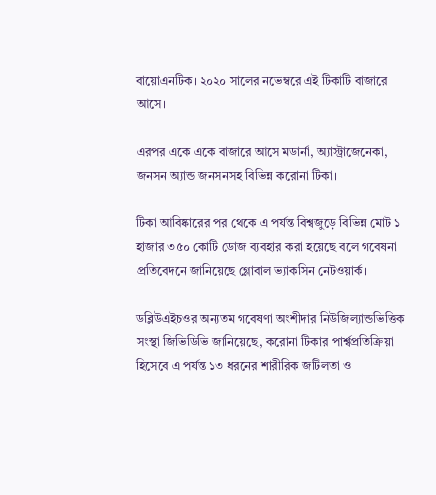বায়োএনটিক। ২০২০ সালের নভেম্বরে এই টিকাটি বাজারে আসে।

এরপর একে একে বাজারে আসে মডার্না, অ্যাস্ট্রাজেনেকা, জনসন অ্যান্ড জনসনসহ বিভিন্ন করোনা টিকা।

টিকা আবিষ্কারের পর থেকে এ পর্যন্ত বিশ্বজুড়ে বিভিন্ন মোট ১ হাজার ৩৫০ কোটি ডোজ ব্যবহার করা হয়েছে বলে গবেষনা প্রতিবেদনে জানিয়েছে গ্লোবাল ভ্যাকসিন নেটওয়ার্ক।

ডব্লিউএইচওর অন্যতম গবেষণা অংশীদার নিউজিল্যান্ডভিত্তিক সংস্থা জিভিডিভি জানিয়েছে, করোনা টিকার পার্শ্বপ্রতিক্রিয়া হিসেবে এ পর্যন্ত ১৩ ধরনের শারীরিক জটিলতা ও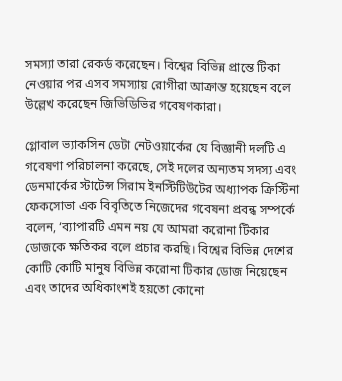সমস্যা তারা রেকর্ড করেছেন। বিশ্বের বিভিন্ন প্রান্তে টিকা নেওয়ার পর এসব সমস্যায় রোগীরা আক্রান্ত হয়েছেন বলে উল্লেখ করেছেন জিভিডিভির গবেষণকারা।

গ্লোবাল ভ্যাকসিন ডেটা নেটওয়ার্কের যে বিজ্ঞানী দলটি এ গবেষণা পরিচালনা করেছে, সেই দলের অন্যতম সদস্য এবং ডেনমার্কের স্টাটেন্স সিরাম ইনস্টিটিউটের অধ্যাপক ক্রিস্টিনা ফেকসোভা এক বিবৃতিতে নিজেদের গবেষনা প্রবন্ধ সম্পর্কে বলেন, ‘ব্যাপারটি এমন নয় যে আমরা করোনা টিকার ডোজকে ক্ষতিকর বলে প্রচার করছি। বিশ্বের বিভিন্ন দেশের কোটি কোটি মানুষ বিভিন্ন করোনা টিকার ডোজ নিয়েছেন এবং তাদের অধিকাংশই হয়তো কোনো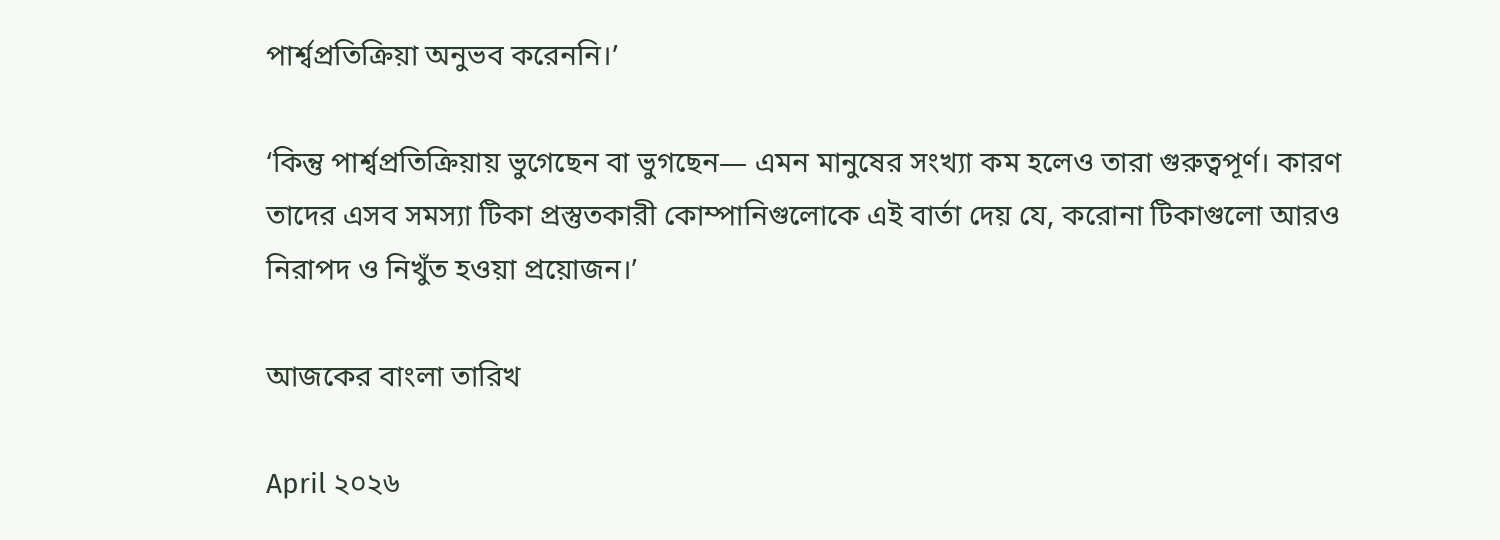পার্শ্বপ্রতিক্রিয়া অনুভব করেননি।’

‘কিন্তু পার্শ্বপ্রতিক্রিয়ায় ভুগেছেন বা ভুগছেন— এমন মানুষের সংখ্যা কম হলেও তারা গুরুত্বপূর্ণ। কারণ তাদের এসব সমস্যা টিকা প্রস্তুতকারী কোম্পানিগুলোকে এই বার্তা দেয় যে, করোনা টিকাগুলো আরও নিরাপদ ও নিখুঁত হওয়া প্রয়োজন।’

আজকের বাংলা তারিখ

April ২০২৬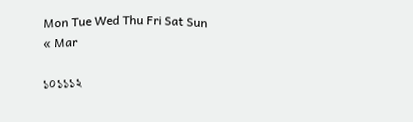Mon Tue Wed Thu Fri Sat Sun
« Mar

১০১১১২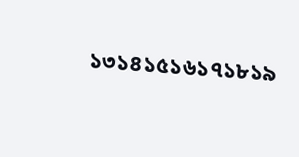১৩১৪১৫১৬১৭১৮১৯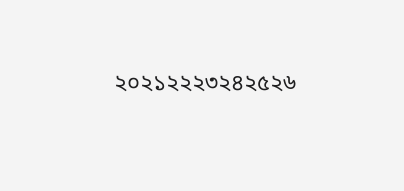২০২১২২২৩২৪২৫২৬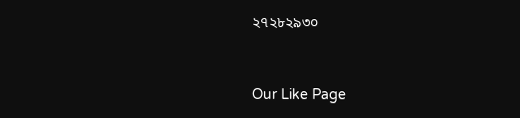২৭২৮২৯৩০


Our Like Page